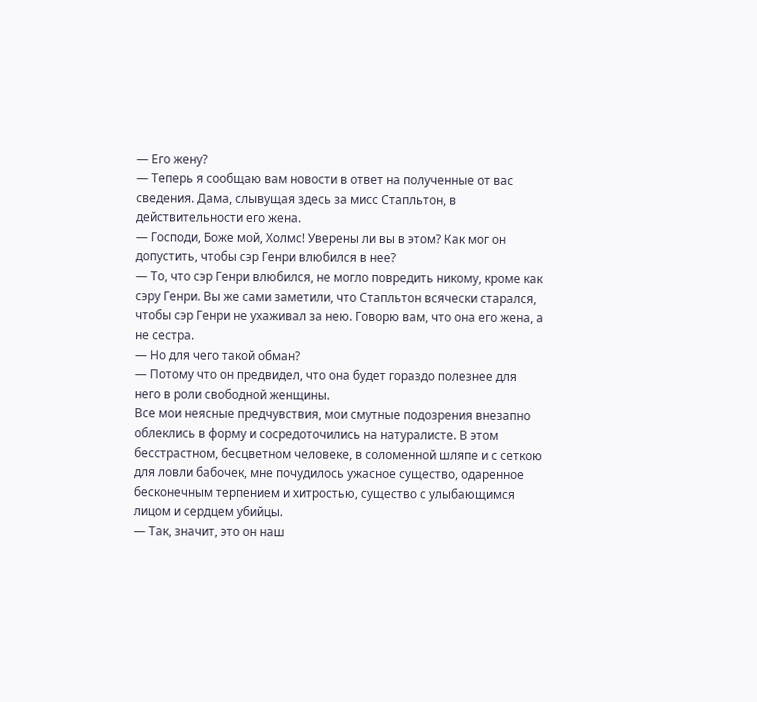— Его жену?
— Теперь я сообщаю вам новости в ответ на полученные от вас сведения. Дама, слывущая здесь за мисс Стапльтон, в действительности его жена.
— Господи, Боже мой, Холмс! Уверены ли вы в этом? Как мог он допустить, чтобы сэр Генри влюбился в нее?
— То, что сэр Генри влюбился, не могло повредить никому, кроме как сэру Генри. Вы же сами заметили, что Стапльтон всячески старался, чтобы сэр Генри не ухаживал за нею. Говорю вам, что она его жена, а не сестра.
— Но для чего такой обман?
— Потому что он предвидел, что она будет гораздо полезнее для него в роли свободной женщины.
Все мои неясные предчувствия, мои смутные подозрения внезапно облеклись в форму и сосредоточились на натуралисте. В этом бесстрастном, бесцветном человеке, в соломенной шляпе и с сеткою для ловли бабочек, мне почудилось ужасное существо, одаренное бесконечным терпением и хитростью, существо с улыбающимся лицом и сердцем убийцы.
— Так, значит, это он наш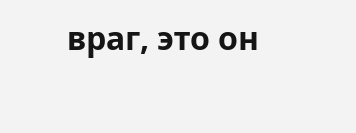враг, это он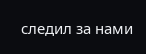следил за нами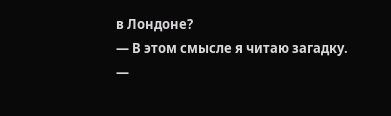в Лондоне?
— В этом смысле я читаю загадку.
—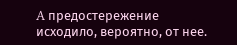A предостережение исходило, вероятно, от нее.